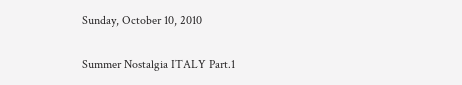Sunday, October 10, 2010

Summer Nostalgia ITALY Part.1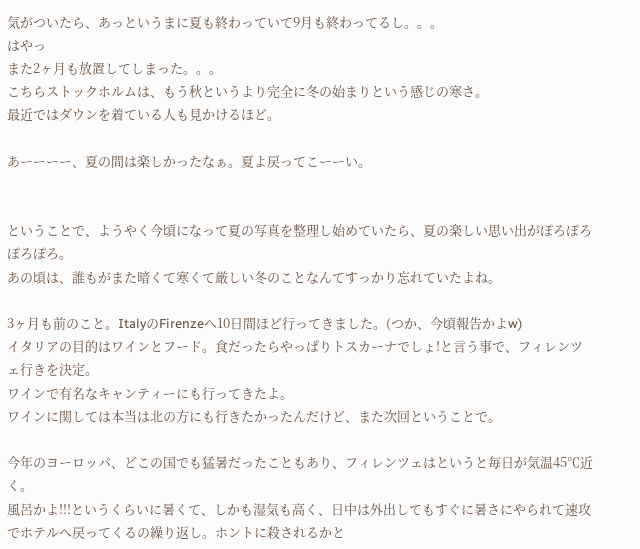気がついたら、あっというまに夏も終わっていて9月も終わってるし。。。
はやっ
また2ヶ月も放置してしまった。。。
こちらストックホルムは、もう秋というより完全に冬の始まりという感じの寒さ。
最近ではダウンを着ている人も見かけるほど。

あーーーー、夏の間は楽しかったなぁ。夏よ戻ってこーーい。


ということで、ようやく今頃になって夏の写真を整理し始めていたら、夏の楽しい思い出がぽろぽろぽろぽろ。
あの頃は、誰もがまた暗くて寒くて厳しい冬のことなんてすっかり忘れていたよね。

3ヶ月も前のこと。ItalyのFirenzeへ10日間ほど行ってきました。(つか、今頃報告かよw)
イタリアの目的はワインとフード。食だったらやっぱりトスカーナでしょ!と言う事で、フィレンツェ行きを決定。
ワインで有名なキャンティーにも行ってきたよ。
ワインに関しては本当は北の方にも行きたかったんだけど、また次回ということで。

今年のヨーロッパ、どこの国でも猛暑だったこともあり、フィレンツェはというと毎日が気温45℃近く。
風呂かよ!!!というくらいに暑くて、しかも湿気も高く、日中は外出してもすぐに暑さにやられて速攻でホテルへ戻ってくるの繰り返し。ホントに殺されるかと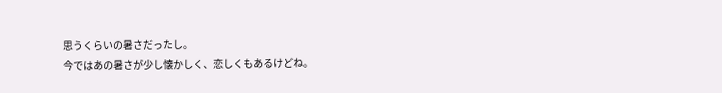思うくらいの暑さだったし。
今ではあの暑さが少し懐かしく、恋しくもあるけどね。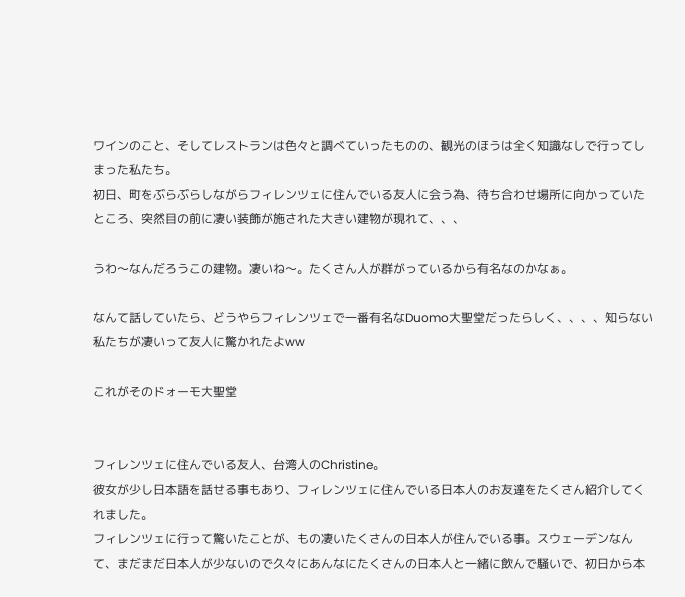ワインのこと、そしてレストランは色々と調べていったものの、観光のほうは全く知識なしで行ってしまった私たち。
初日、町をぶらぶらしながらフィレンツェに住んでいる友人に会う為、待ち合わせ場所に向かっていたところ、突然目の前に凄い装飾が施された大きい建物が現れて、、、

うわ〜なんだろうこの建物。凄いね〜。たくさん人が群がっているから有名なのかなぁ。

なんて話していたら、どうやらフィレンツェで一番有名なDuomo大聖堂だったらしく、、、、知らない私たちが凄いって友人に驚かれたよww

これがそのドォーモ大聖堂


フィレンツェに住んでいる友人、台湾人のChristine。
彼女が少し日本語を話せる事もあり、フィレンツェに住んでいる日本人のお友達をたくさん紹介してくれました。
フィレンツェに行って驚いたことが、もの凄いたくさんの日本人が住んでいる事。スウェーデンなんて、まだまだ日本人が少ないので久々にあんなにたくさんの日本人と一緒に飲んで騒いで、初日から本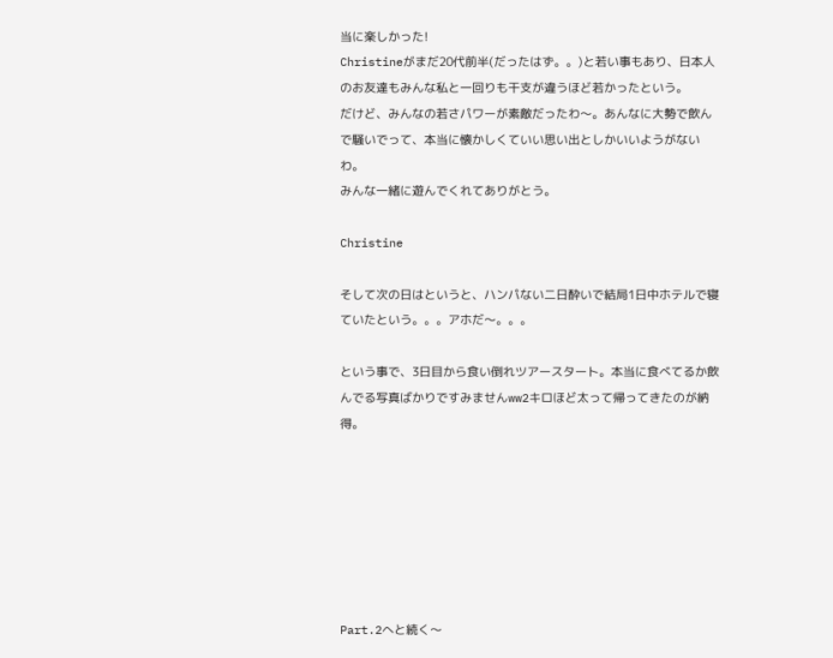当に楽しかった!
Christineがまだ20代前半(だったはず。。)と若い事もあり、日本人のお友達もみんな私と一回りも干支が違うほど若かったという。
だけど、みんなの若さパワーが素敵だったわ〜。あんなに大勢で飲んで騒いでって、本当に懐かしくていい思い出としかいいようがないわ。
みんな一緒に遊んでくれてありがとう。

Christine

そして次の日はというと、ハンパない二日酔いで結局1日中ホテルで寝ていたという。。。アホだ〜。。。

という事で、3日目から食い倒れツアースタート。本当に食べてるか飲んでる写真ばかりですみませんww2キロほど太って帰ってきたのが納得。







Part.2へと続く〜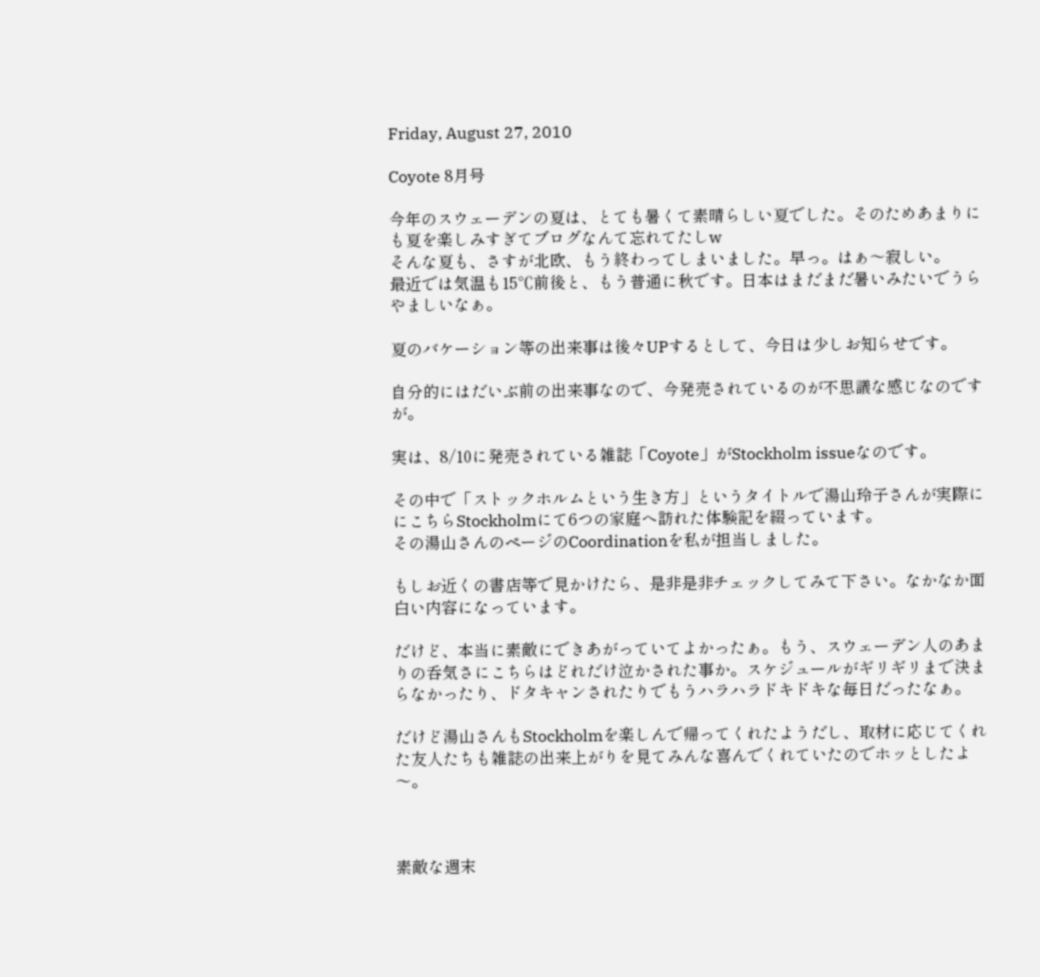Friday, August 27, 2010

Coyote 8月号

今年のスウェーデンの夏は、とても暑くて素晴らしい夏でした。そのためあまりにも夏を楽しみすぎてブログなんて忘れてたしw
そんな夏も、さすが北欧、もう終わってしまいました。早っ。はぁ〜寂しい。
最近では気温も15℃前後と、もう普通に秋です。日本はまだまだ暑いみたいでうらやましいなぁ。

夏のバケーション等の出来事は後々UPするとして、今日は少しお知らせです。

自分的にはだいぶ前の出来事なので、今発売されているのが不思議な感じなのですが。

実は、8/10に発売されている雑誌「Coyote」がStockholm issueなのです。

その中で「ストックホルムという生き方」というタイトルで湯山玲子さんが実際ににこちらStockholmにて6つの家庭へ訪れた体験記を綴っています。
その湯山さんのページのCoordinationを私が担当しました。

もしお近くの書店等で見かけたら、是非是非チェックしてみて下さい。なかなか面白い内容になっています。

だけど、本当に素敵にできあがっていてよかったぁ。もう、スウェーデン人のあまりの呑気さにこちらはどれだけ泣かされた事か。スケジュールがギリギリまで決まらなかったり、ドタキャンされたりでもうハラハラドキドキな毎日だったなぁ。

だけど湯山さんもStockholmを楽しんで帰ってくれたようだし、取材に応じてくれた友人たちも雑誌の出来上がりを見てみんな喜んでくれていたのでホッとしたよ〜。



素敵な週末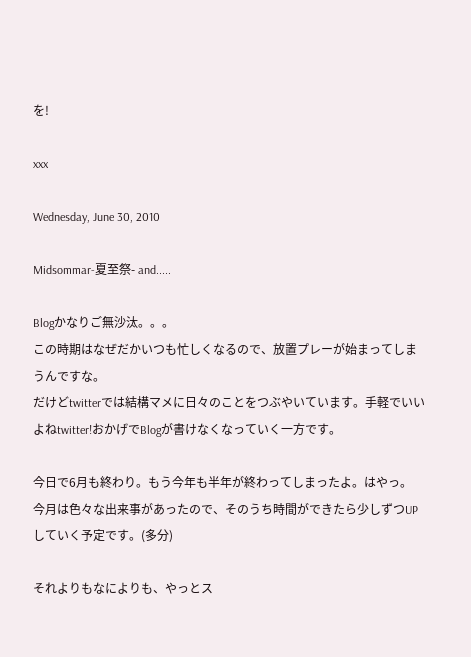を!

xxx

Wednesday, June 30, 2010

Midsommar-夏至祭- and.....

Blogかなりご無沙汰。。。
この時期はなぜだかいつも忙しくなるので、放置プレーが始まってしまうんですな。
だけどtwitterでは結構マメに日々のことをつぶやいています。手軽でいいよねtwitter!おかげでBlogが書けなくなっていく一方です。

今日で6月も終わり。もう今年も半年が終わってしまったよ。はやっ。
今月は色々な出来事があったので、そのうち時間ができたら少しずつUPしていく予定です。(多分)

それよりもなによりも、やっとス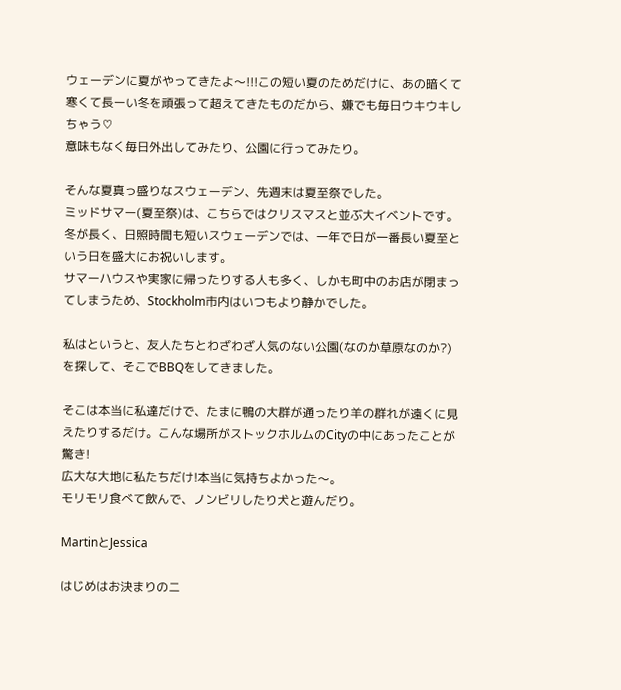ウェーデンに夏がやってきたよ〜!!!この短い夏のためだけに、あの暗くて寒くて長ーい冬を頑張って超えてきたものだから、嫌でも毎日ウキウキしちゃう♡
意味もなく毎日外出してみたり、公園に行ってみたり。

そんな夏真っ盛りなスウェーデン、先週末は夏至祭でした。
ミッドサマー(夏至祭)は、こちらではクリスマスと並ぶ大イベントです。冬が長く、日照時間も短いスウェーデンでは、一年で日が一番長い夏至という日を盛大にお祝いします。
サマーハウスや実家に帰ったりする人も多く、しかも町中のお店が閉まってしまうため、Stockholm市内はいつもより静かでした。

私はというと、友人たちとわざわざ人気のない公園(なのか草原なのか?)を探して、そこでBBQをしてきました。

そこは本当に私達だけで、たまに鴨の大群が通ったり羊の群れが遠くに見えたりするだけ。こんな場所がストックホルムのCityの中にあったことが驚き!
広大な大地に私たちだけ!本当に気持ちよかった〜。
モリモリ食べて飲んで、ノンビリしたり犬と遊んだり。

MartinとJessica

はじめはお決まりのニ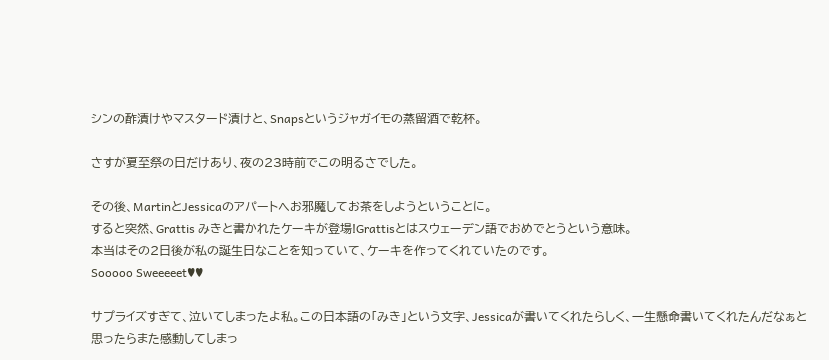シンの酢漬けやマスタード漬けと、Snapsというジャガイモの蒸留酒で乾杯。

さすが夏至祭の日だけあり、夜の23時前でこの明るさでした。

その後、MartinとJessicaのアパートへお邪魔してお茶をしようということに。
すると突然、Grattis みきと書かれたケーキが登場!Grattisとはスウェーデン語でおめでとうという意味。
本当はその2日後が私の誕生日なことを知っていて、ケーキを作ってくれていたのです。
Sooooo Sweeeeet♥♥

サプライズすぎて、泣いてしまったよ私。この日本語の「みき」という文字、Jessicaが書いてくれたらしく、一生懸命書いてくれたんだなぁと思ったらまた感動してしまっ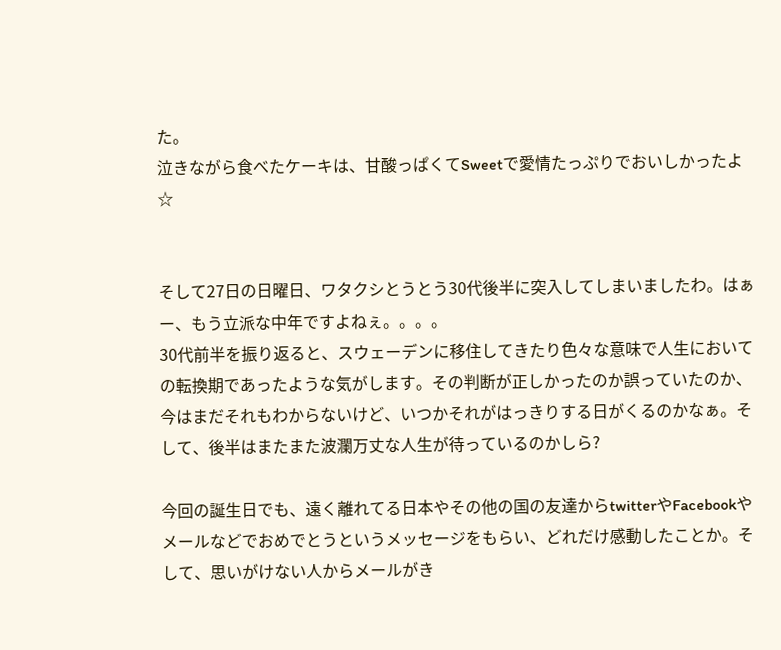た。
泣きながら食べたケーキは、甘酸っぱくてSweetで愛情たっぷりでおいしかったよ☆


そして27日の日曜日、ワタクシとうとう30代後半に突入してしまいましたわ。はぁー、もう立派な中年ですよねぇ。。。。
30代前半を振り返ると、スウェーデンに移住してきたり色々な意味で人生においての転換期であったような気がします。その判断が正しかったのか誤っていたのか、今はまだそれもわからないけど、いつかそれがはっきりする日がくるのかなぁ。そして、後半はまたまた波瀾万丈な人生が待っているのかしら?

今回の誕生日でも、遠く離れてる日本やその他の国の友達からtwitterやFacebookやメールなどでおめでとうというメッセージをもらい、どれだけ感動したことか。そして、思いがけない人からメールがき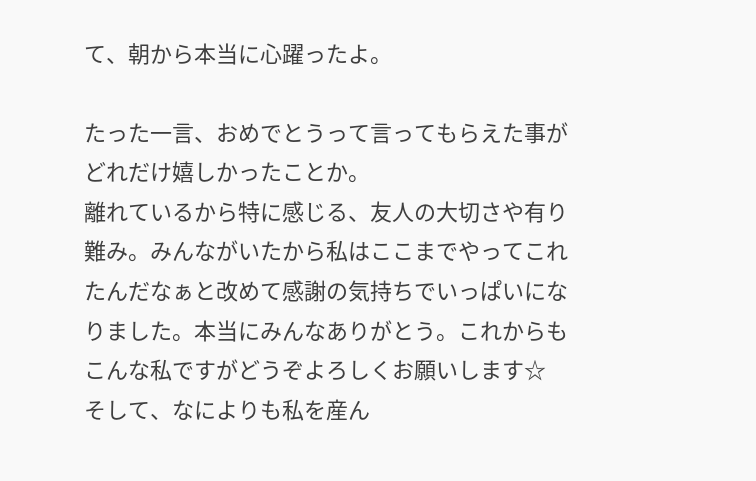て、朝から本当に心躍ったよ。

たった一言、おめでとうって言ってもらえた事がどれだけ嬉しかったことか。
離れているから特に感じる、友人の大切さや有り難み。みんながいたから私はここまでやってこれたんだなぁと改めて感謝の気持ちでいっぱいになりました。本当にみんなありがとう。これからもこんな私ですがどうぞよろしくお願いします☆
そして、なによりも私を産ん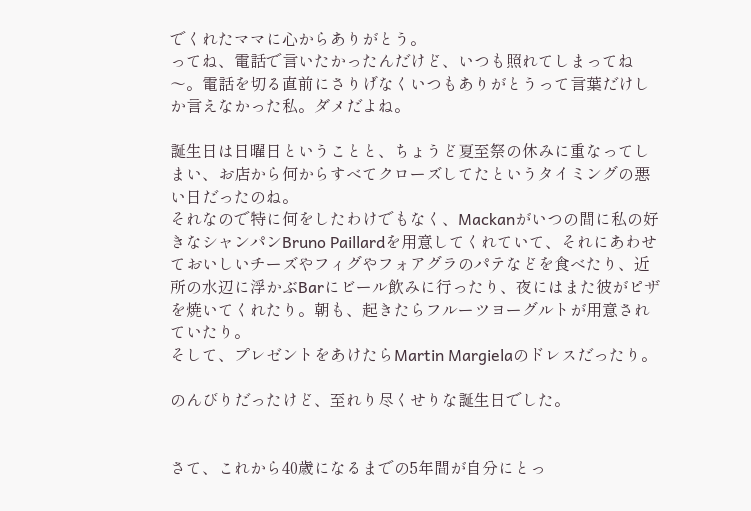でくれたママに心からありがとう。
ってね、電話で言いたかったんだけど、いつも照れてしまってね〜。電話を切る直前にさりげなくいつもありがとうって言葉だけしか言えなかった私。ダメだよね。

誕生日は日曜日ということと、ちょうど夏至祭の休みに重なってしまい、お店から何からすべてクローズしてたというタイミングの悪い日だったのね。
それなので特に何をしたわけでもなく、Mackanがいつの間に私の好きなシャンパンBruno Paillardを用意してくれていて、それにあわせておいしいチーズやフィグやフォアグラのパテなどを食べたり、近所の水辺に浮かぶBarにビール飲みに行ったり、夜にはまた彼がピザを焼いてくれたり。朝も、起きたらフルーツヨーグルトが用意されていたり。
そして、プレゼントをあけたらMartin Margielaのドレスだったり。

のんびりだったけど、至れり尽くせりな誕生日でした。


さて、これから40歳になるまでの5年間が自分にとっ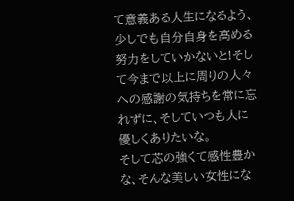て意義ある人生になるよう、少しでも自分自身を高める努力をしていかないと!そして今まで以上に周りの人々への感謝の気持ちを常に忘れずに、そしていつも人に優しくありたいな。
そして芯の強くて感性豊かな、そんな美しい女性にな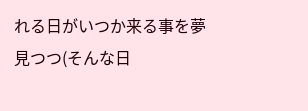れる日がいつか来る事を夢見つつ(そんな日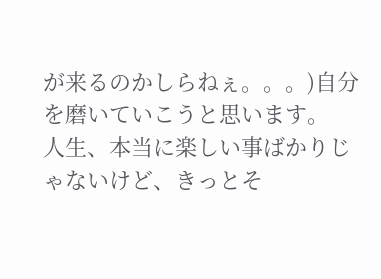が来るのかしらねぇ。。。)自分を磨いていこうと思います。
人生、本当に楽しい事ばかりじゃないけど、きっとそ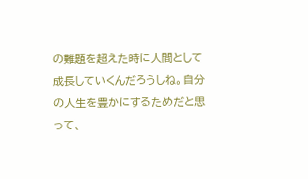の難題を超えた時に人間として成長していくんだろうしね。自分の人生を豊かにするためだと思って、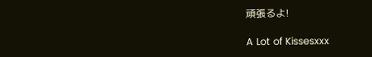頑張るよ!

A Lot of Kissesxxx